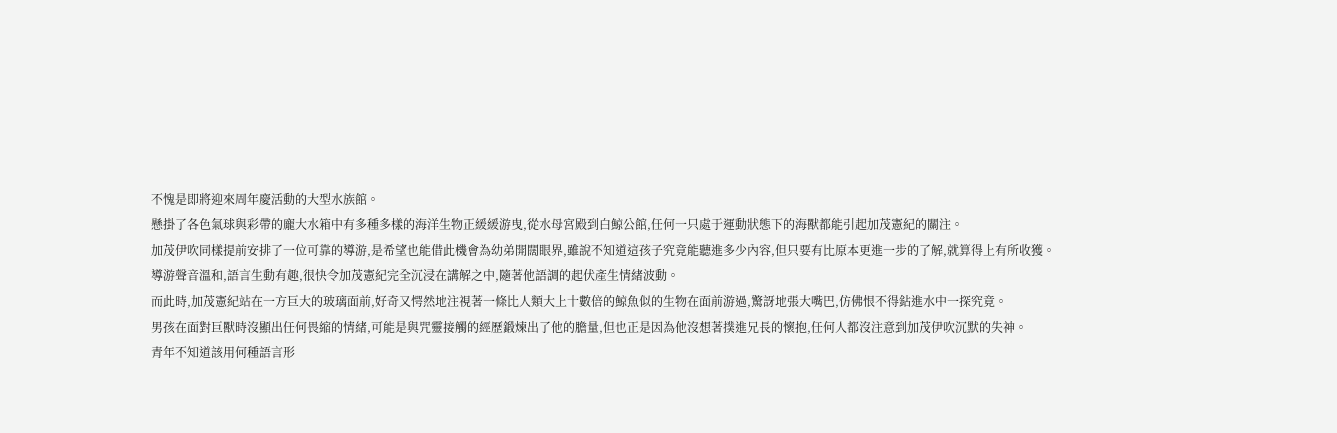不愧是即將迎來周年慶活動的大型水族館。
懸掛了各色氣球與彩帶的龐大水箱中有多種多樣的海洋生物正緩緩游曳,從水母宮殿到白鯨公館,任何一只處于運動狀態下的海獸都能引起加茂憲紀的關注。
加茂伊吹同樣提前安排了一位可靠的導游,是希望也能借此機會為幼弟開闊眼界,雖說不知道這孩子究竟能聽進多少內容,但只要有比原本更進一步的了解,就算得上有所收獲。
導游聲音溫和,語言生動有趣,很快令加茂憲紀完全沉浸在講解之中,隨著他語調的起伏產生情緒波動。
而此時,加茂憲紀站在一方巨大的玻璃面前,好奇又愕然地注視著一條比人類大上十數倍的鯨魚似的生物在面前游過,驚訝地張大嘴巴,仿佛恨不得鉆進水中一探究竟。
男孩在面對巨獸時沒顯出任何畏縮的情緒,可能是與咒靈接觸的經歷鍛煉出了他的膽量,但也正是因為他沒想著撲進兄長的懷抱,任何人都沒注意到加茂伊吹沉默的失神。
青年不知道該用何種語言形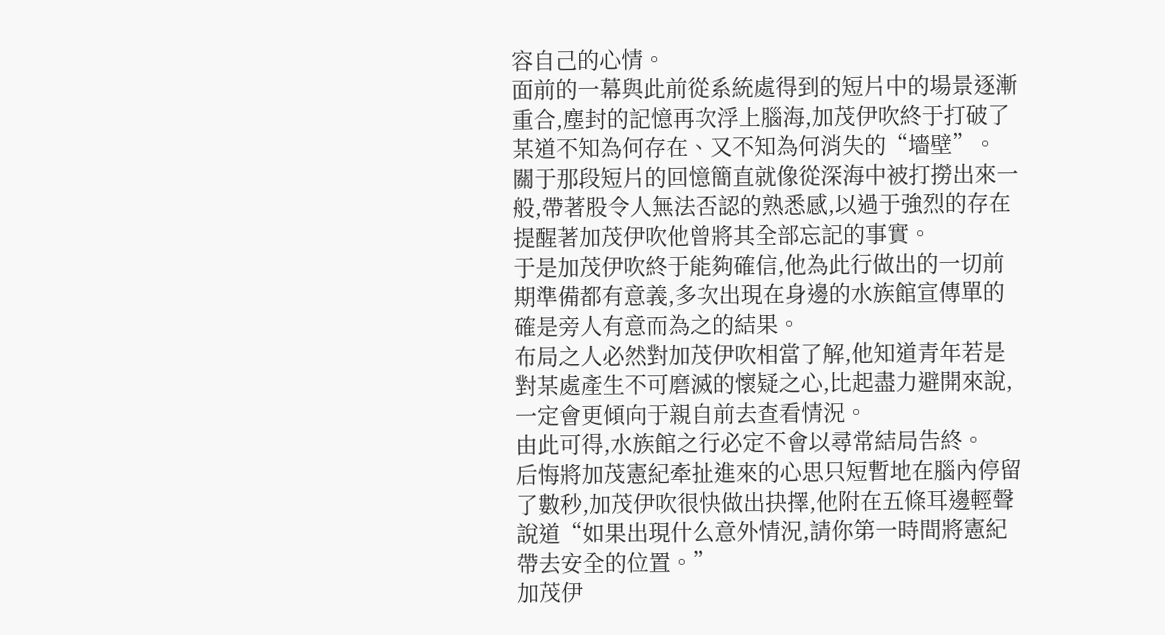容自己的心情。
面前的一幕與此前從系統處得到的短片中的場景逐漸重合,塵封的記憶再次浮上腦海,加茂伊吹終于打破了某道不知為何存在、又不知為何消失的“墻壁”。
關于那段短片的回憶簡直就像從深海中被打撈出來一般,帶著股令人無法否認的熟悉感,以過于強烈的存在提醒著加茂伊吹他曾將其全部忘記的事實。
于是加茂伊吹終于能夠確信,他為此行做出的一切前期準備都有意義,多次出現在身邊的水族館宣傳單的確是旁人有意而為之的結果。
布局之人必然對加茂伊吹相當了解,他知道青年若是對某處產生不可磨滅的懷疑之心,比起盡力避開來說,一定會更傾向于親自前去查看情況。
由此可得,水族館之行必定不會以尋常結局告終。
后悔將加茂憲紀牽扯進來的心思只短暫地在腦內停留了數秒,加茂伊吹很快做出抉擇,他附在五條耳邊輕聲說道“如果出現什么意外情況,請你第一時間將憲紀帶去安全的位置。”
加茂伊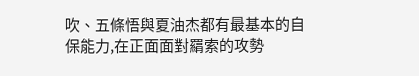吹、五條悟與夏油杰都有最基本的自保能力,在正面面對羂索的攻勢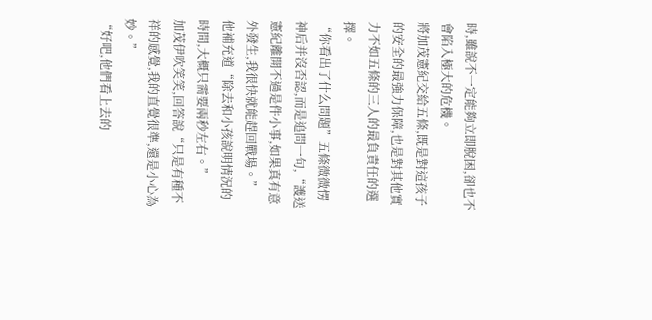時,雖說不一定能夠立即脫困,卻也不會陷入極大的危機。
將加茂憲紀交給五條,既是對這孩子的安全的最強力保障,也是對其他實力不如五條的三人的最負責任的選擇。
“你看出了什么問題”五條微微愣神后并沒否認,而是追問一句,“護送憲紀離開不過是件小事,如果真有意外發生,我很快就能趕回戰場。”
他補充道“除去和小孩說明情況的時間,大概只需要兩秒左右。”
加茂伊吹笑笑,回答說“只是有種不祥的感覺,我的直覺很準,還是小心為妙。”
“好吧,他們看上去的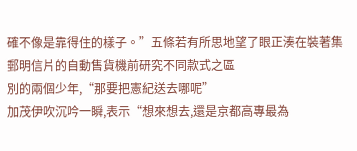確不像是靠得住的樣子。”五條若有所思地望了眼正湊在裝著集郵明信片的自動售貨機前研究不同款式之區
別的兩個少年,“那要把憲紀送去哪呢”
加茂伊吹沉吟一瞬,表示“想來想去,還是京都高專最為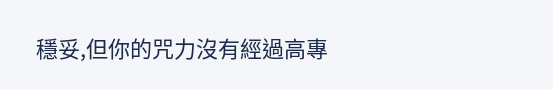穩妥,但你的咒力沒有經過高專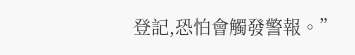登記,恐怕會觸發警報。”